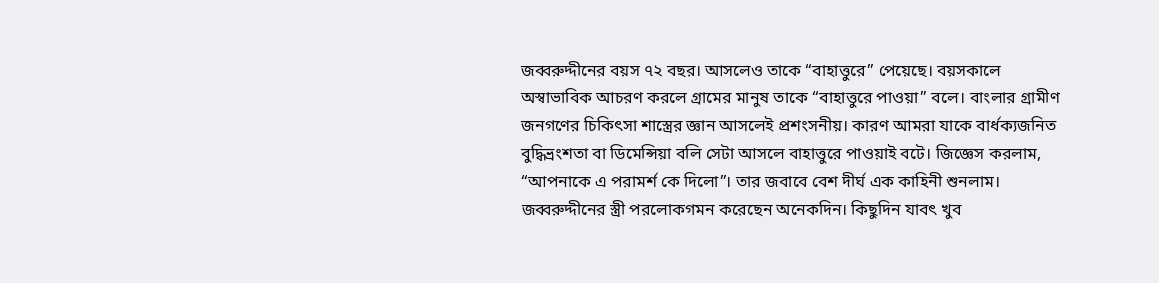জব্বরুদ্দীনের বয়স ৭২ বছর। আসলেও তাকে “বাহাত্তুরে” পেয়েছে। বয়সকালে অস্বাভাবিক আচরণ করলে গ্রামের মানুষ তাকে “বাহাত্তুরে পাওয়া” বলে। বাংলার গ্রামীণ জনগণের চিকিৎসা শাস্ত্রের জ্ঞান আসলেই প্রশংসনীয়। কারণ আমরা যাকে বার্ধক্যজনিত বুদ্ধিভ্রংশতা বা ডিমেন্সিয়া বলি সেটা আসলে বাহাত্তুরে পাওয়াই বটে। জিজ্ঞেস করলাম, “আপনাকে এ পরামর্শ কে দিলো”। তার জবাবে বেশ দীর্ঘ এক কাহিনী শুনলাম।
জব্বরুদ্দীনের স্ত্রী পরলোকগমন করেছেন অনেকদিন। কিছুদিন যাবৎ খুব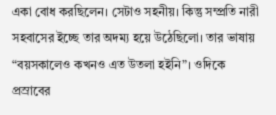একা বোধ করছিলেন। সেটাও সহনীয়। কিন্তু সম্প্রতি নারী সহবাসের ইচ্ছে তার অদম্য হয়ে উঠেছিলো। তার ভাষায় “বয়সকালেও কখনও এত উতলা হইনি”। ওদিকে প্রস্রাবের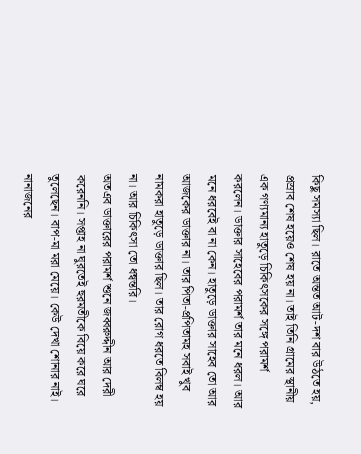কিছু সমস্যা ছিল। রাতে অন্তত আট-দশ বার উঠতে হয়, প্রস্রাব শেষ হয়েও শেষ হয় না। তাই তিনি গ্রামের স্থানীয় এক গণ্যমান্য হাতুড়ে চিকিৎসকের সঙ্গে পরামর্শ করলেন। ডাক্তার সাহেবের পরামর্শ তার মনে ধরল। আর মনে ধরবেই বা না কেন। হাতুড়ে ডাক্তার সাহেব তো আর আজকের ডাক্তার না। তার পিতা-প্রপিতামহ সবাই খুব নামকরা হাতুড়ে ডাক্তার ছিল। তার রোগ ধরতে বিলম্ব হয় না। আর চিকিৎসা তো ধন্বন্তরি।
অতএব ডাক্তারের পরামর্শ শুনে জব্বরুদ্দীন আর দেরী করেননি। সপ্তাহ না ঘুরতেই হুরমতীকে বিয়ে করে ঘরে তুলেছেন। বাপ-মা মরা মেয়ে। কেউ দেখা শোনার নাই। নানাজনের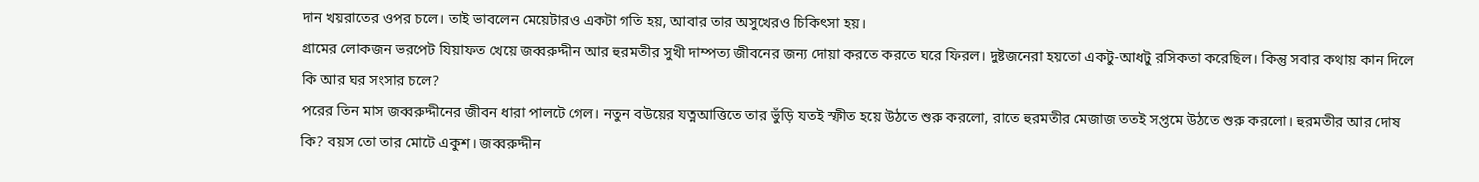দান খয়রাতের ওপর চলে। তাই ভাবলেন মেয়েটারও একটা গতি হয়, আবার তার অসুখেরও চিকিৎসা হয়।
গ্রামের লোকজন ভরপেট যিয়াফত খেয়ে জব্বরুদ্দীন আর হুরমতীর সুখী দাম্পত্য জীবনের জন্য দোয়া করতে করতে ঘরে ফিরল। দুষ্টজনেরা হয়তো একটু-আধটু রসিকতা করেছিল। কিন্তু সবার কথায় কান দিলে কি আর ঘর সংসার চলে?
পরের তিন মাস জব্বরুদ্দীনের জীবন ধারা পালটে গেল। নতুন বউয়ের যত্নআত্তিতে তার ভুঁড়ি যতই স্ফীত হয়ে উঠতে শুরু করলো, রাতে হুরমতীর মেজাজ ততই সপ্তমে উঠতে শুরু করলো। হুরমতীর আর দোষ কি? বয়স তো তার মোটে একুশ। জব্বরুদ্দীন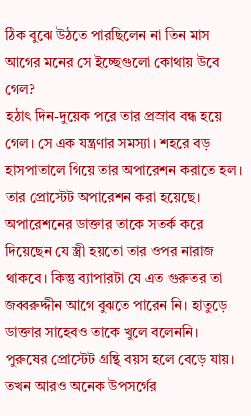ঠিক বুঝে উঠতে পারছিলেন না তিন মাস আগের মনের সে ইচ্ছেগুলো কোথায় উবে গেল?
হঠাৎ দিন-দুয়েক পরে তার প্রস্রাব বন্ধ হয়ে গেল। সে এক যন্ত্রণার সমস্যা। শহরে বড় হাসপাতালে গিয়ে তার অপারেশন করাতে হল। তার প্রোস্টেট অপারেশন করা হয়েছে। অপারেশনের ডাক্তার তাকে সতর্ক করে দিয়েছেন যে স্ত্রী হয়তো তার ওপর নারাজ থাকবে। কিন্তু ব্যাপারটা যে এত গুরুতর তা জব্বরুদ্দীন আগে বুঝতে পারেন নি। হাতুড়ে ডাক্তার সাহেবও তাকে খুলে বলেননি।
পুরুষের প্রোস্টেট গ্রন্থি বয়স হলে বেড়ে যায়। তখন আরও অনেক উপসর্গের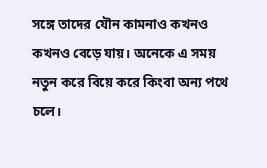সঙ্গে তাদের যৌন কামনাও কখনও কখনও বেড়ে যায়। অনেকে এ সময় নতুন করে বিয়ে করে কিংবা অন্য পথে চলে।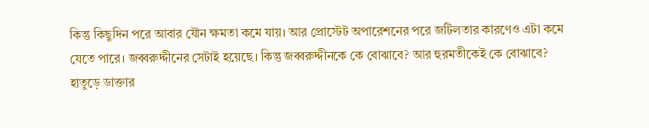কিন্তু কিছুদিন পরে আবার যৌন ক্ষমতা কমে যায়। আর প্রোস্টেট অপারেশনের পরে জটিলতার কারণেও এটা কমে যেতে পারে। জব্বরুদ্দীনের সেটাই হয়েছে। কিন্তু জব্বরুদ্দীনকে কে বোঝাবে? আর হুরমতীকেই কে বোঝাবে?
হাতুড়ে ডাক্তার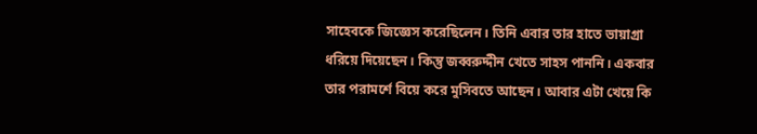সাহেবকে জিজ্ঞেস করেছিলেন। তিনি এবার তার হাতে ভায়াগ্রা ধরিয়ে দিয়েছেন। কিন্তু জব্বরুদ্দীন খেতে সাহস পাননি। একবার তার পরামর্শে বিয়ে করে মুসিবতে আছেন। আবার এটা খেয়ে কি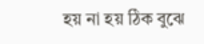হয় না হয় ঠিক বুঝে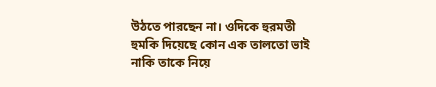উঠতে পারছেন না। ওদিকে হুরমতী হুমকি দিয়েছে কোন এক তালতো ভাই নাকি তাকে নিয়ে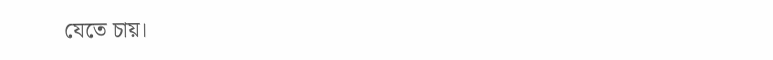যেতে চায়।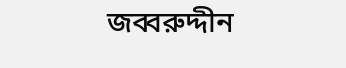জব্বরুদ্দীন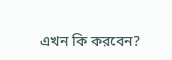এখন কি করবেন?